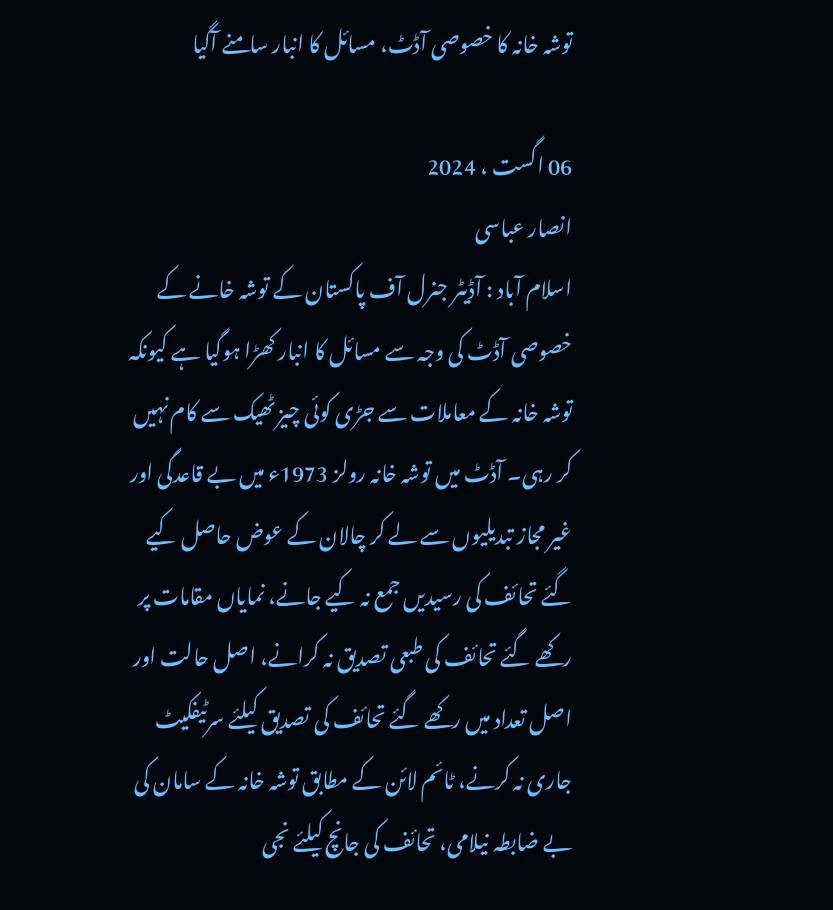توشہ خانہ کا خصوصی آڈٹ، مسائل کا انبار سامنے آگیا

06 اگست ، 2024
انصار عباسی
اسلام آباد : آڈیٹر جنرل آف پاکستان کے توشہ خانے کے خصوصی آڈٹ کی وجہ سے مسائل کا انبار کھڑا ہوگیا ہے کیونکہ توشہ خانہ کے معاملات سے جڑی کوئی چیز ٹھیک سے کام نہیں کر رہی۔ آڈٹ میں توشہ خانہ رولز 1973ء میں بے قاعدگی اور غیر مجاز تبدیلیوں سے لے کر چالان کے عوض حاصل کیے گئے تحائف کی رسیدیں جمع نہ کیے جانے، نمایاں مقامات پر رکھے گئے تحائف کی طبعی تصدیق نہ کرانے، اصل حالت اور اصل تعداد میں رکھے گئے تحائف کی تصدیق کیلئے سرٹیفکیٹ جاری نہ کرنے، ٹائم لائن کے مطابق توشہ خانہ کے سامان کی بے ضابطہ نیلامی، تحائف کی جانچ کیلئے نجی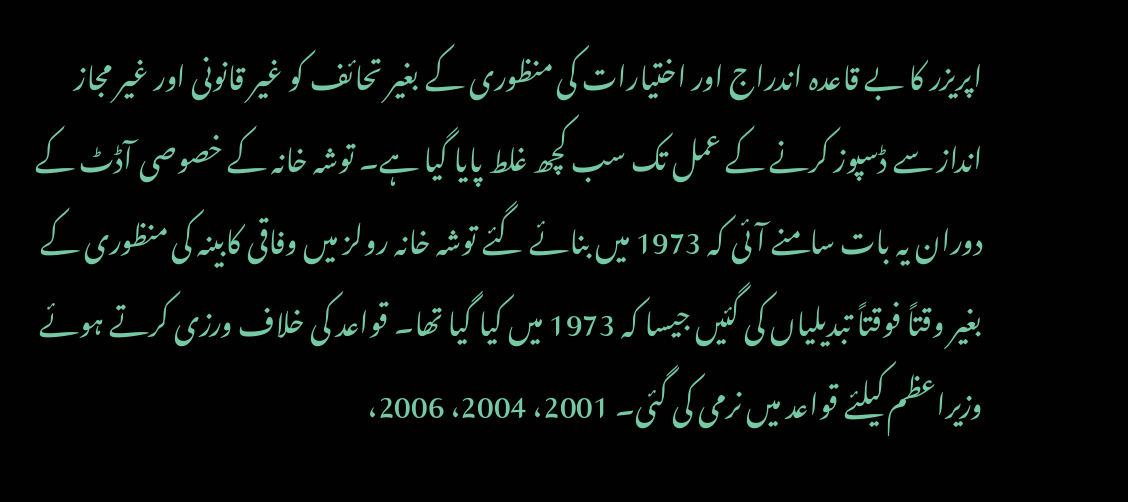اپریزر کا بے قاعدہ اندراج اور اختیارات کی منظوری کے بغیر تحائف کو غیر قانونی اور غیر مجاز انداز سے ڈسپوز کرنے کے عمل تک سب کچھ غلط پایا گیا ہے۔ توشہ خانہ کے خصوصی آڈٹ کے دوران یہ بات سامنے آئی کہ 1973 میں بنائے گئے توشہ خانہ رولز میں وفاقی کابینہ کی منظوری کے بغیر وقتاً فوقتاً تبدیلیاں کی گئیں جیسا کہ 1973 میں کیا گیا تھا۔ قواعد کی خلاف ورزی کرتے ہوئے وزیراعظم کیلئے قواعد میں نرمی کی گئی۔ 2001، 2004، 2006،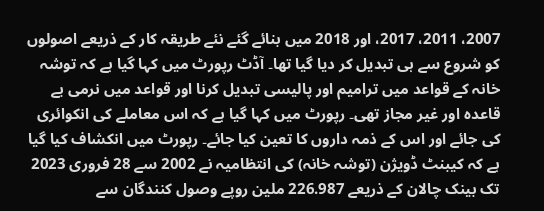2007، 2011، 2017، اور 2018 میں بنائے گئے نئے طریقہ کار کے ذریعے اصولوں کو شروع سے ہی تبدیل کر دیا گیا تھا۔ آڈٹ رپورٹ میں کہا گیا ہے کہ توشہ خانہ کے قواعد میں ترامیم اور پالیسی تبدیل کرنا اور قواعد میں نرمی بے قاعدہ اور غیر مجاز تھی۔ رپورٹ میں کہا گیا ہے کہ اس معاملے کی انکوائری کی جائے اور اس کے ذمہ داروں کا تعین کیا جائے۔ رپورٹ میں انکشاف کیا گیا ہے کہ کیبنٹ ڈویژن (توشہ خانہ) کی انتظامیہ نے 2002 سے 28 فروری 2023 تک بینک چالان کے ذریعے 226.987 ملین روپے وصول کنندگان سے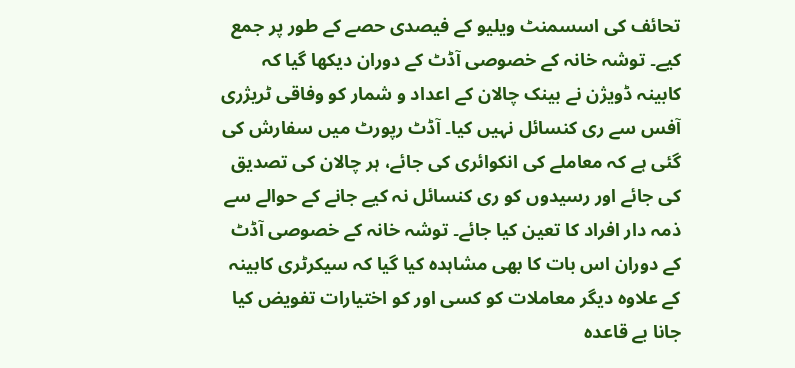تحائف کی اسسمنٹ ویلیو کے فیصدی حصے کے طور پر جمع کیے۔ توشہ خانہ کے خصوصی آڈٹ کے دوران دیکھا گیا کہ کابینہ ڈویژن نے بینک چالان کے اعداد و شمار کو وفاقی ٹریژری آفس سے ری کنسائل نہیں کیا۔ آڈٹ رپورٹ میں سفارش کی گئی ہے کہ معاملے کی انکوائری کی جائے، ہر چالان کی تصدیق کی جائے اور رسیدوں کو ری کنسائل نہ کیے جانے کے حوالے سے ذمہ دار افراد کا تعین کیا جائے۔ توشہ خانہ کے خصوصی آڈٹ کے دوران اس بات کا بھی مشاہدہ کیا گیا کہ سیکرٹری کابینہ کے علاوہ دیگر معاملات کو کسی اور کو اختیارات تفویض کیا جانا بے قاعدہ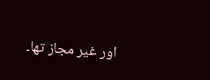اور غیر مجاز تھا۔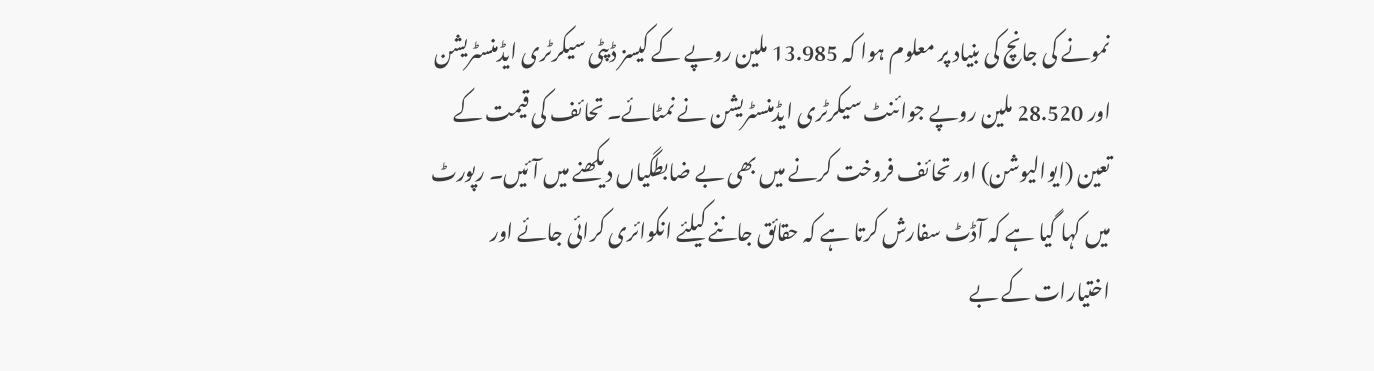نمونے کی جانچ کی بنیاد پر معلوم ہوا کہ 13.985 ملین روپے کے کیسز ڈپٹی سیکرٹری ایڈمنسٹریشن اور 28.520 ملین روپے جوائنٹ سیکرٹری ایڈمنسٹریشن نے نمٹائے۔ تحائف کی قیمت کے تعین (ایوالیوشن) اور تحائف فروخت کرنے میں بھی بے ضابطگیاں دیکھنے میں آئیں۔ رپورٹ میں کہا گیا ہے کہ آڈٹ سفارش کرتا ہے کہ حقائق جاننے کیلئے انکوائری کرائی جائے اور اختیارات کے بے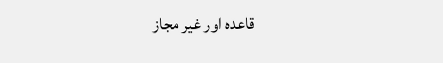قاعدہ اور غیر مجاز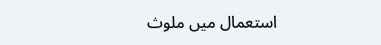استعمال میں ملوث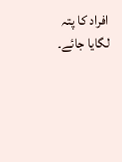افراد کا پتہ لگایا جائے۔